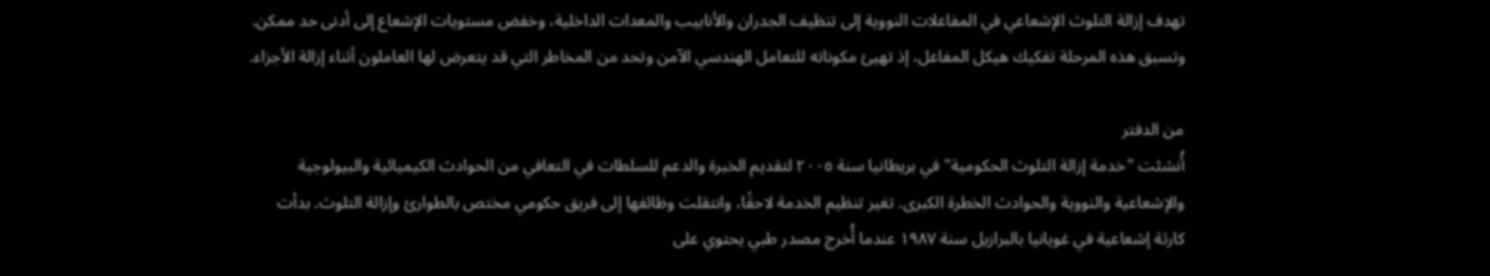تهدف إزالة التلوث الإشعاعي في المفاعلات النووية إلى تنظيف الجدران والأنابيب والمعدات الداخلية، وخفض مستويات الإشعاع إلى أدنى حد ممكن. وتسبق هذه المرحلة تفكيك هيكل المفاعل، إذ تهيئ مكوناته للتعامل الهندسي الآمن وتحد من المخاطر التي قد يتعرض لها العاملون أثناء إزالة الأجزاء.

من الدفتر
أُنشئت "خدمة إزالة التلوث الحكومية" في بريطانيا سنة ٢٠٠٥ لتقديم الخبرة والدعم للسلطات في التعافي من الحوادث الكيميائية والبيولوجية والإشعاعية والنووية والحوادث الخطرة الكبرى. تغير تنظيم الخدمة لاحقًا، وانتقلت وظائفها إلى فريق حكومي مختص بالطوارئ وإزالة التلوث. بدأت كارثة إشعاعية في غويانيا بالبرازيل سنة ١٩٨٧ عندما أُخرج مصدر طبي يحتوي على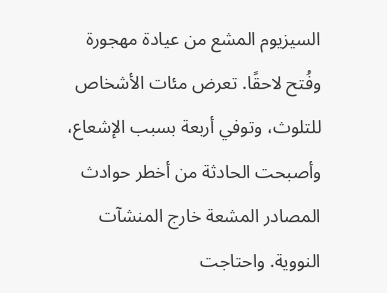السيزيوم المشع من عيادة مهجورة وفُتح لاحقًا. تعرض مئات الأشخاص للتلوث، وتوفي أربعة بسبب الإشعاع، وأصبحت الحادثة من أخطر حوادث المصادر المشعة خارج المنشآت النووية. واحتاجت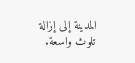المدينة إلى إزالة تلوث واسعة.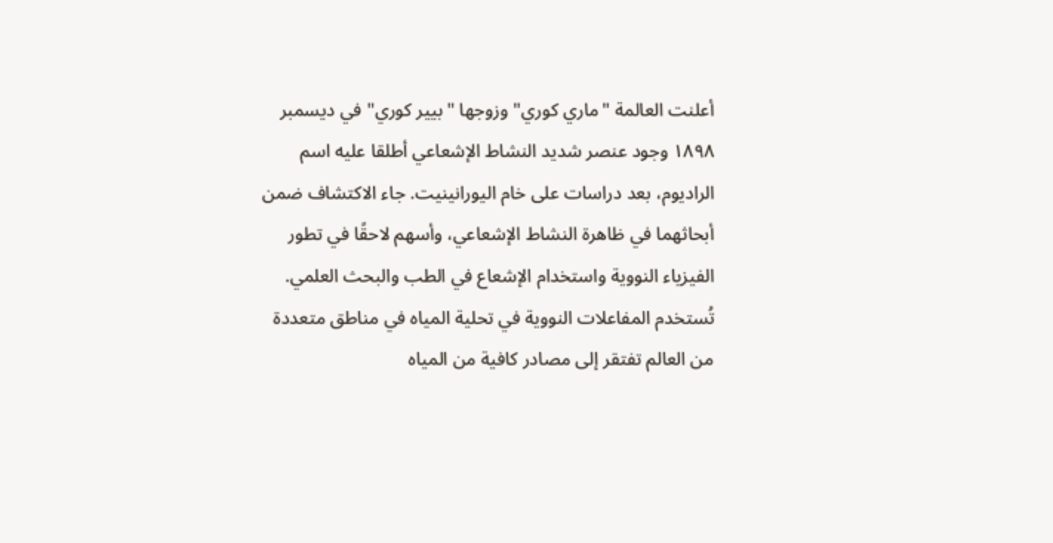أعلنت العالمة "ماري كوري" وزوجها "بيير كوري" في ديسمبر ١٨٩٨ وجود عنصر شديد النشاط الإشعاعي أطلقا عليه اسم الراديوم، بعد دراسات على خام اليورانينيت. جاء الاكتشاف ضمن أبحاثهما في ظاهرة النشاط الإشعاعي، وأسهم لاحقًا في تطور الفيزياء النووية واستخدام الإشعاع في الطب والبحث العلمي. تُستخدم المفاعلات النووية في تحلية المياه في مناطق متعددة من العالم تفتقر إلى مصادر كافية من المياه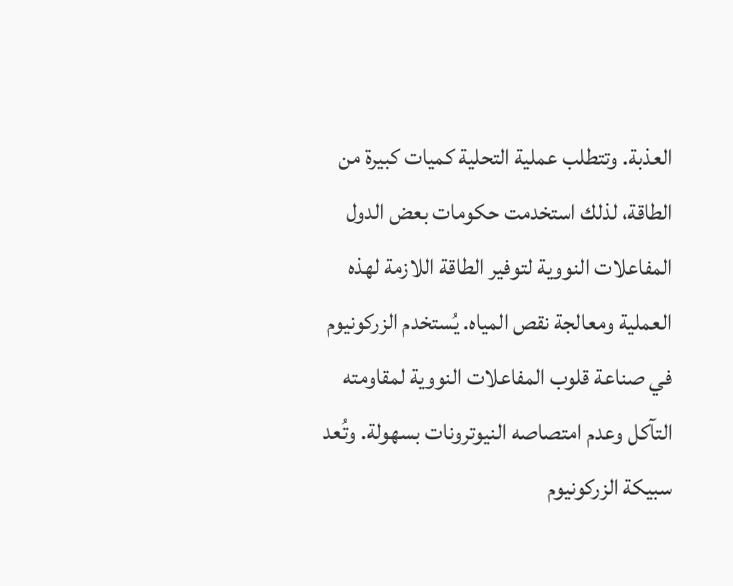العذبة. وتتطلب عملية التحلية كميات كبيرة من الطاقة، لذلك استخدمت حكومات بعض الدول المفاعلات النووية لتوفير الطاقة اللازمة لهذه العملية ومعالجة نقص المياه. يُستخدم الزركونيوم في صناعة قلوب المفاعلات النووية لمقاومته التآكل وعدم امتصاصه النيوترونات بسهولة. وتُعد سبيكة الزركونيوم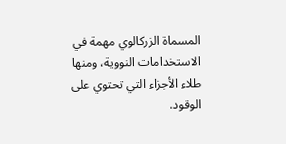المسماة الزركالوي مهمة في الاستخدامات النووية، ومنها طلاء الأجزاء التي تحتوي على الوقود.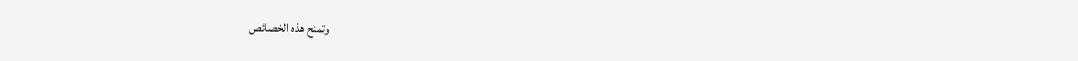وتمنح هذه الخصائص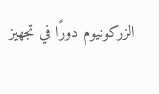الزركونيوم دورًا في تجهيز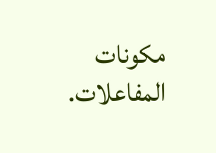مكونات المفاعلات.